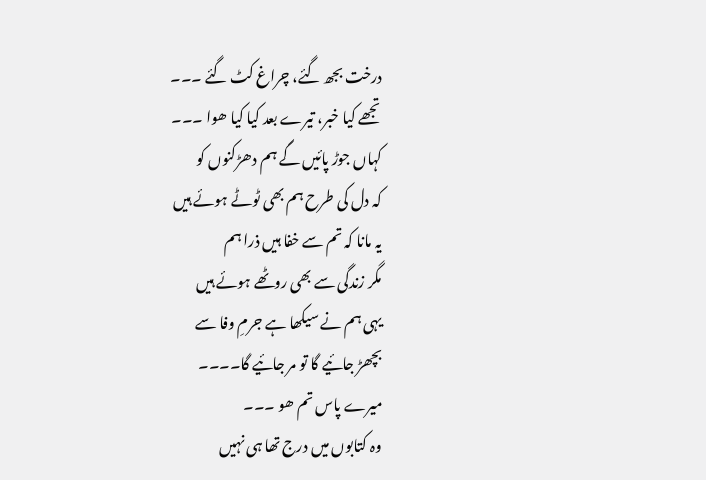درخت بجھ گئے، چراغ کٹ گئے ۔۔۔
تجھے کیا خبر، تیرے بعد کیا کیا ھوا ۔۔۔
کہاں جوڑ پائیں گے ہم دھڑکنوں کو
کہ دل کی طرح ہم بھی ٹوٹے ہوئے ہیں
یہ مانا کہ تم سے خفا ہیں ذرا ہم
مگر زندگی سے بھی روٹھے ہوئے ہیں
یہی ہم نے سیکھا ہے جرمِ وفا سے
بچھڑ جائیے گا تو مر جائیے گا۔۔۔۔
میرے پاس تم ھو ۔۔۔
وہ کتابوں میں درج تھا ہی نہیں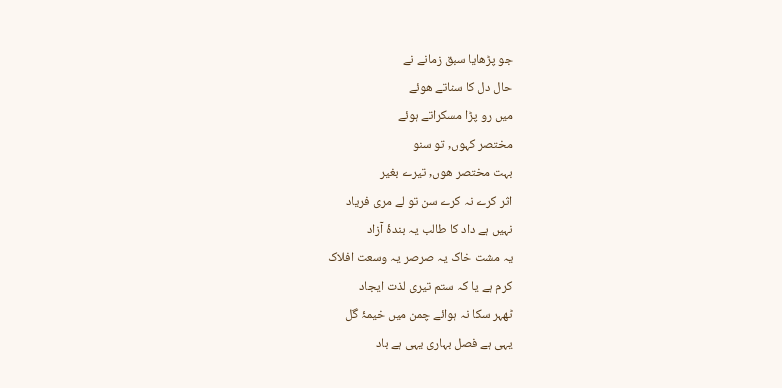جو پڑھایا سبق زمانے نے
حال دل کا سناتے ھوئے
میں رو پڑا مسکراتے ہوئے
مختصر کہوں, تو سنو
بہت مختصر ھوں, تیرے بغیر
اثر کرے نہ کرے سن تو لے مری فریاد
نہیں ہے داد کا طالب یہ بندۂ آزاد
یہ مشت خاک یہ صرصر یہ وسعت افلاک
کرم ہے یا کہ ستم تیری لذت ایجاد
ٹھہر سکا نہ ہوائے چمن میں خیمۂ گل
یہی ہے فصل بہاری یہی ہے باد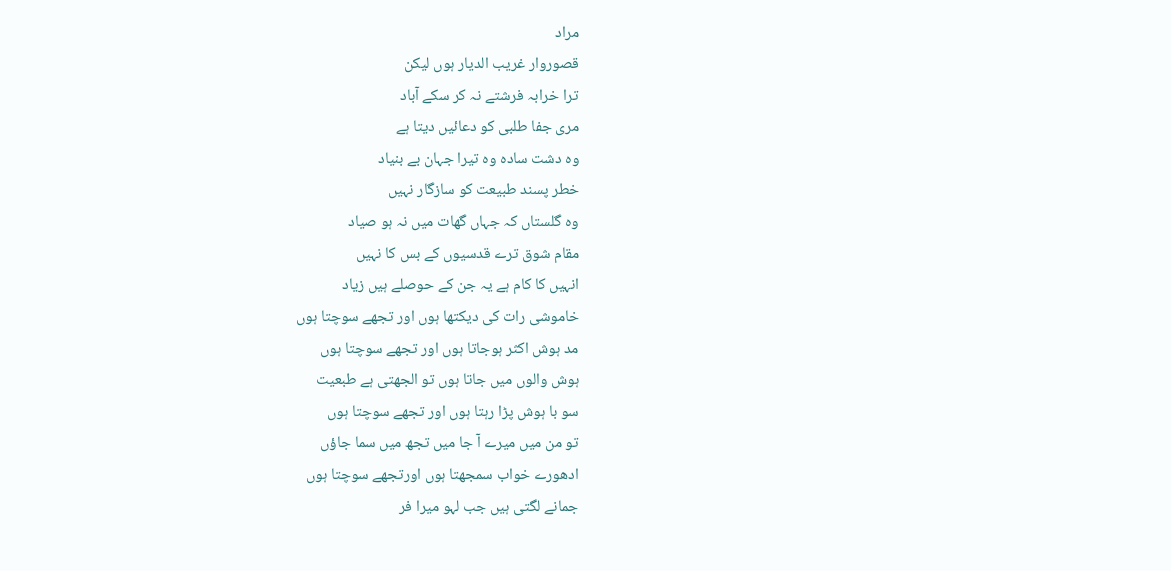مراد
قصوروار غریب الدیار ہوں لیکن
ترا خرابہ فرشتے نہ کر سکے آباد
مری جفا طلبی کو دعائیں دیتا ہے
وہ دشت سادہ وہ تیرا جہان بے بنیاد
خطر پسند طبیعت کو سازگار نہیں
وہ گلستاں کہ جہاں گھات میں نہ ہو صیاد
مقام شوق ترے قدسیوں کے بس کا نہیں
انہیں کا کام ہے یہ جن کے حوصلے ہیں زیاد
خاموشی رات کی دیکتھا ہوں اور تجھے سوچتا ہوں
مد ہوش اکثر ہوجاتا ہوں اور تجھے سوچتا ہوں
ہوش والوں میں جاتا ہوں تو الجھتی ہے طبعیت
سو با ہوش پڑا رہتا ہوں اور تجھے سوچتا ہوں
تو من میں میرے آ جا میں تجھ میں سما جاؤں
ادھورے خواب سمجھتا ہوں اورتجھے سوچتا ہوں
جمانے لگتی ہیں جب لہو میرا فر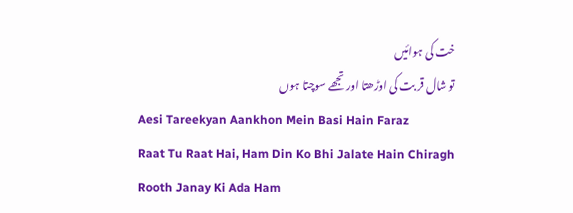خت کی ہوائیں
تو شال قر بت کی اوڑھتا اور تجھے سوچتا ہوں
Aesi Tareekyan Aankhon Mein Basi Hain Faraz
Raat Tu Raat Hai, Ham Din Ko Bhi Jalate Hain Chiragh
Rooth Janay Ki Ada Ham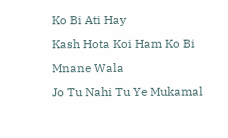Ko Bi Ati Hay
Kash Hota Koi Ham Ko Bi Mnane Wala
Jo Tu Nahi Tu Ye Mukamal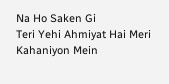Na Ho Saken Gi
Teri Yehi Ahmiyat Hai Meri Kahaniyon Mein